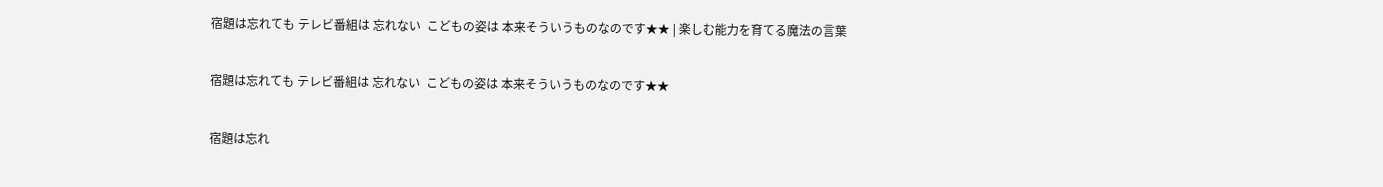宿題は忘れても テレビ番組は 忘れない  こどもの姿は 本来そういうものなのです★★ | 楽しむ能力を育てる魔法の言葉

宿題は忘れても テレビ番組は 忘れない  こどもの姿は 本来そういうものなのです★★

宿題は忘れ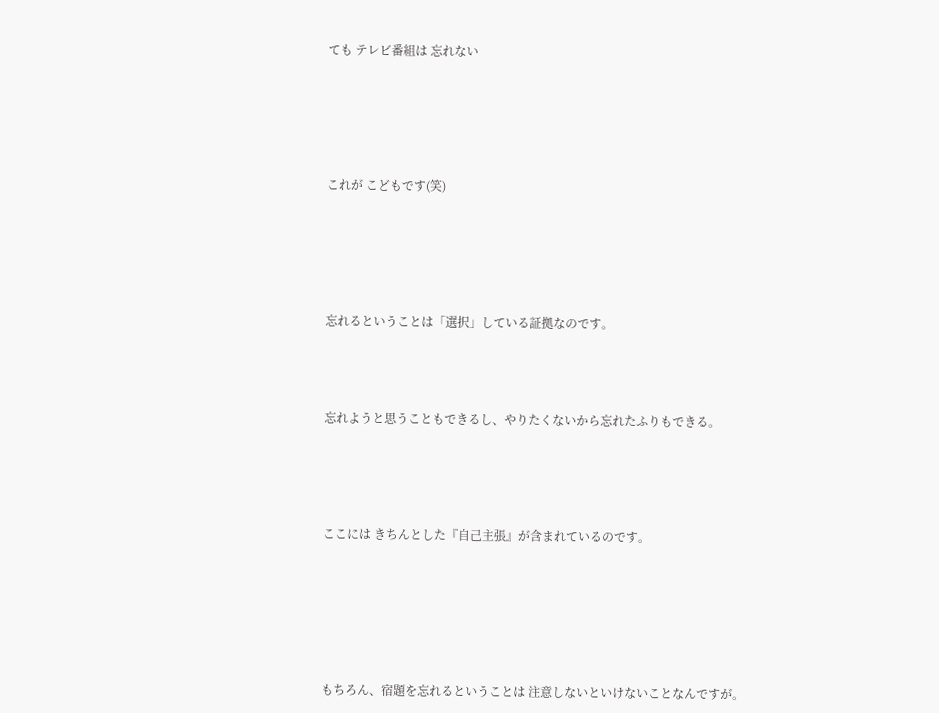ても テレビ番組は 忘れない






これが こどもです(笑)






忘れるということは「選択」している証拠なのです。




忘れようと思うこともできるし、やりたくないから忘れたふりもできる。





ここには きちんとした『自己主張』が含まれているのです。







もちろん、宿題を忘れるということは 注意しないといけないことなんですが。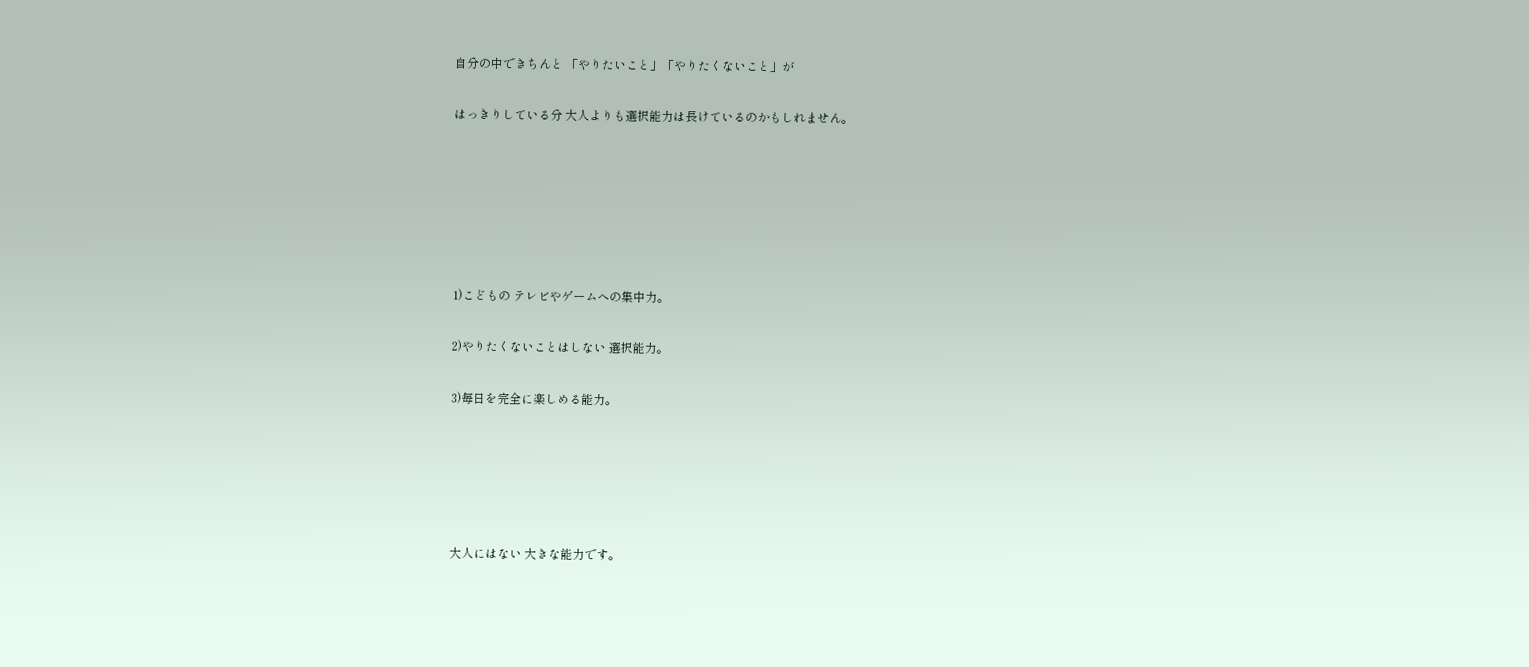自分の中できちんと 「やりたいこと」「やりたくないこと」が

はっきりしている分 大人よりも選択能力は長けているのかもしれません。






1)こどもの テレビやゲームへの集中力。

2)やりたくないことはしない 選択能力。

3)毎日を完全に楽しめる能力。





大人にはない 大きな能力です。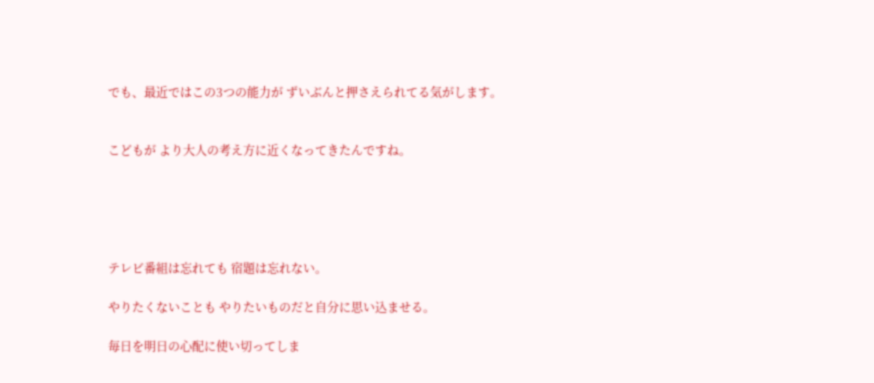でも、最近ではこの3つの能力が ずいぶんと押さえられてる気がします。


こどもが より大人の考え方に近くなってきたんですね。





テレビ番組は忘れても 宿題は忘れない。

やりたくないことも やりたいものだと自分に思い込ませる。

毎日を明日の心配に使い切ってしま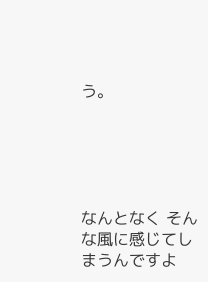う。





なんとなく そんな風に感じてしまうんですよ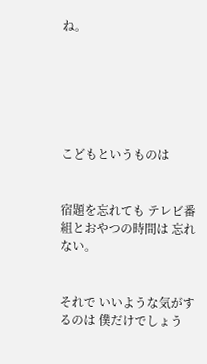ね。






こどもというものは


宿題を忘れても テレビ番組とおやつの時間は 忘れない。


それで いいような気がするのは 僕だけでしょう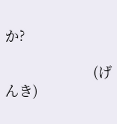か?

                      (げんき)